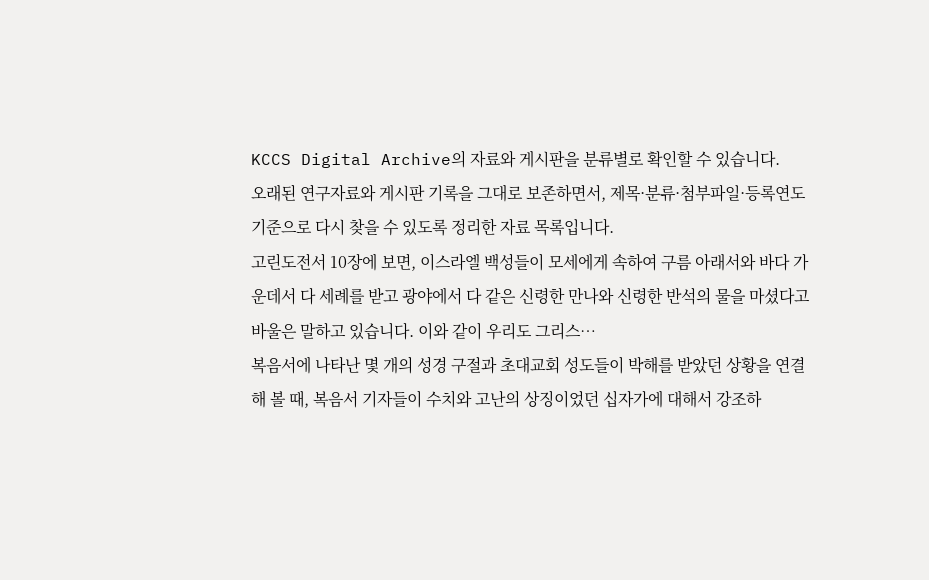KCCS Digital Archive의 자료와 게시판을 분류별로 확인할 수 있습니다.
오래된 연구자료와 게시판 기록을 그대로 보존하면서, 제목·분류·첨부파일·등록연도 기준으로 다시 찾을 수 있도록 정리한 자료 목록입니다.
고린도전서 10장에 보면, 이스라엘 백성들이 모세에게 속하여 구름 아래서와 바다 가운데서 다 세례를 받고 광야에서 다 같은 신령한 만나와 신령한 반석의 물을 마셨다고 바울은 말하고 있습니다. 이와 같이 우리도 그리스…
복음서에 나타난 몇 개의 성경 구절과 초대교회 성도들이 박해를 받았던 상황을 연결해 볼 때, 복음서 기자들이 수치와 고난의 상징이었던 십자가에 대해서 강조하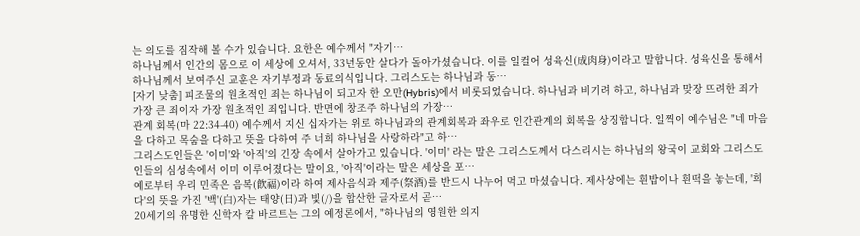는 의도를 짐작해 볼 수가 있습니다. 요한은 예수께서 "자기…
하나님께서 인간의 몸으로 이 세상에 오셔서, 33년동안 살다가 돌아가셨습니다. 이를 일컬어 성육신(成肉身)이라고 말합니다. 성육신을 통해서 하나님께서 보여주신 교훈은 자기부정과 동료의식입니다. 그리스도는 하나님과 동…
[자기 낮춤] 피조물의 원초적인 죄는 하나님이 되고자 한 오만(Hybris)에서 비롯되었습니다. 하나님과 비기려 하고, 하나님과 맞장 뜨려한 죄가 가장 큰 죄이자 가장 원초적인 죄입니다. 반면에 창조주 하나님의 가장…
관계 회복(마 22:34-40) 예수께서 지신 십자가는 위로 하나님과의 관계회복과 좌우로 인간관계의 회복을 상징합니다. 일찍이 예수님은 "네 마음을 다하고 목숨을 다하고 뜻을 다하여 주 너희 하나님을 사랑하라"고 하…
그리스도인들은 '이미'와 '아직'의 긴장 속에서 살아가고 있습니다. '이미' 라는 말은 그리스도께서 다스리시는 하나님의 왕국이 교회와 그리스도인들의 심성속에서 이미 이루어졌다는 말이요, '아직'이라는 말은 세상을 포…
예로부터 우리 민족은 음복(飮福)이라 하여 제사음식과 제주(祭酒)를 반드시 나누어 먹고 마셨습니다. 제사상에는 흰밥이나 흰떡을 놓는데, '희다'의 뜻을 가진 '백'(白)자는 태양(日)과 빛(/)을 합산한 글자로서 곧…
20세기의 유명한 신학자 칼 바르트는 그의 예정론에서, "하나님의 영원한 의지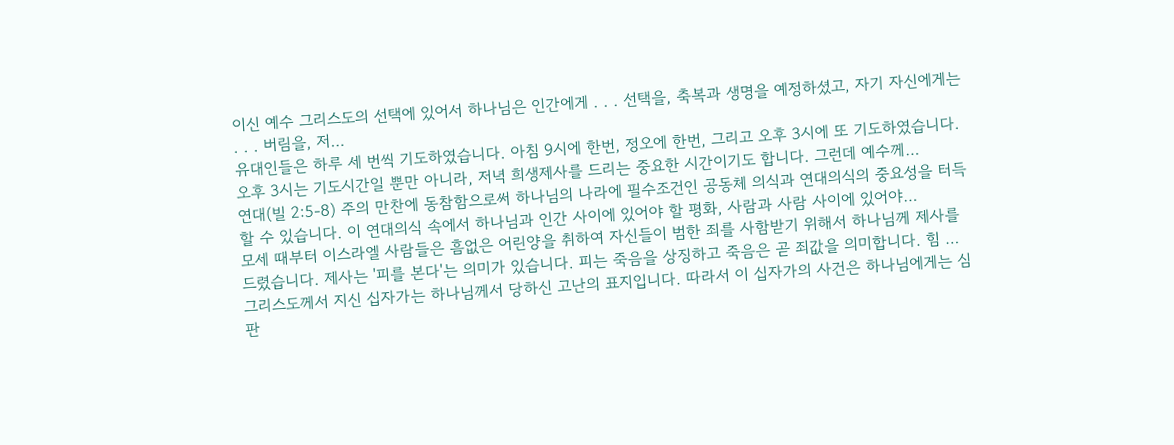이신 예수 그리스도의 선택에 있어서 하나님은 인간에게 . . . 선택을, 축복과 생명을 예정하셨고, 자기 자신에게는 . . . 버림을, 저…
유대인들은 하루 세 번씩 기도하였습니다. 아침 9시에 한번, 정오에 한번, 그리고 오후 3시에 또 기도하였습니다. 오후 3시는 기도시간일 뿐만 아니라, 저녁 희생제사를 드리는 중요한 시간이기도 합니다. 그런데 예수께…
연대(빌 2:5-8) 주의 만찬에 동참함으로써 하나님의 나라에 필수조건인 공동체 의식과 연대의식의 중요성을 터득 할 수 있습니다. 이 연대의식 속에서 하나님과 인간 사이에 있어야 할 평화, 사람과 사람 사이에 있어야…
모세 때부터 이스라엘 사람들은 흠없은 어린양을 취하여 자신들이 범한 죄를 사함받기 위해서 하나님께 제사를 드렸습니다. 제사는 '피를 본다'는 의미가 있습니다. 피는 죽음을 상징하고 죽음은 곧 죄값을 의미합니다. 힘 …
그리스도께서 지신 십자가는 하나님께서 당하신 고난의 표지입니다. 따라서 이 십자가의 사건은 하나님에게는 심판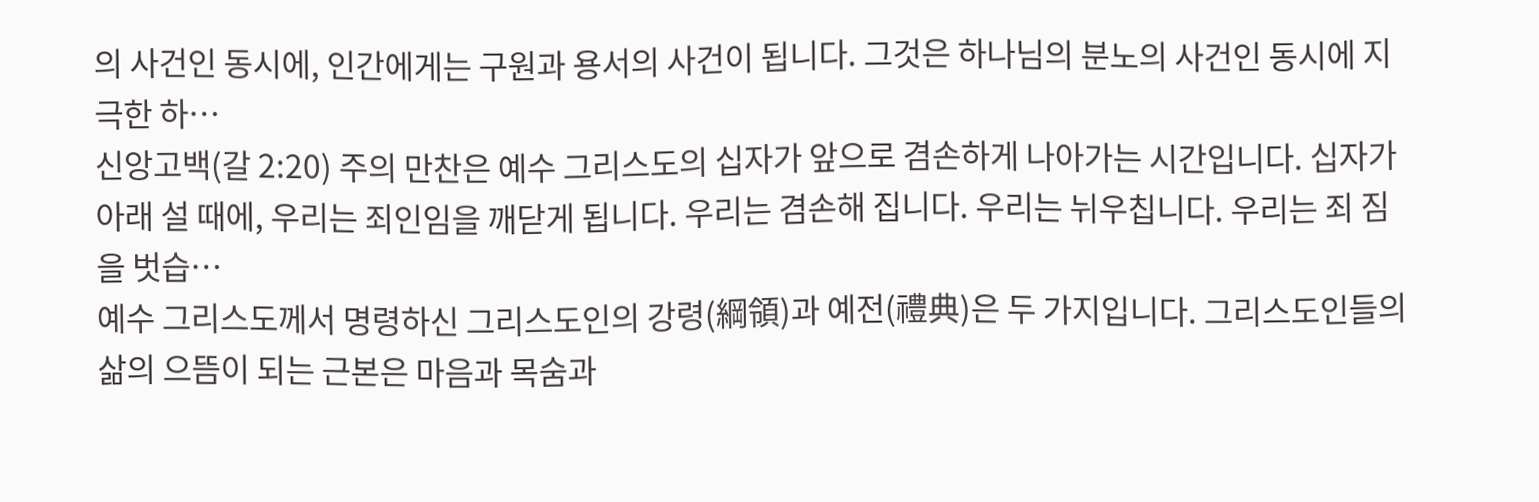의 사건인 동시에, 인간에게는 구원과 용서의 사건이 됩니다. 그것은 하나님의 분노의 사건인 동시에 지극한 하…
신앙고백(갈 2:20) 주의 만찬은 예수 그리스도의 십자가 앞으로 겸손하게 나아가는 시간입니다. 십자가 아래 설 때에, 우리는 죄인임을 깨닫게 됩니다. 우리는 겸손해 집니다. 우리는 뉘우칩니다. 우리는 죄 짐을 벗습…
예수 그리스도께서 명령하신 그리스도인의 강령(綱領)과 예전(禮典)은 두 가지입니다. 그리스도인들의 삶의 으뜸이 되는 근본은 마음과 목숨과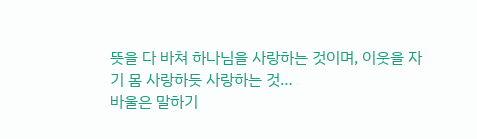뜻을 다 바쳐 하나님을 사랑하는 것이며, 이웃을 자기 몸 사랑하듯 사랑하는 것…
바울은 말하기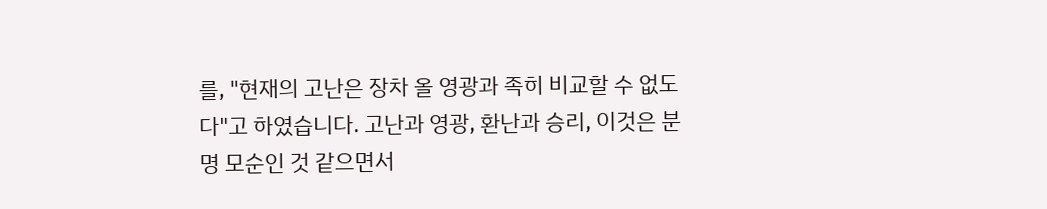를, "현재의 고난은 장차 올 영광과 족히 비교할 수 없도다"고 하였습니다. 고난과 영광, 환난과 승리, 이것은 분명 모순인 것 같으면서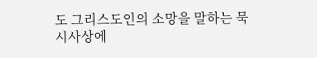도 그리스도인의 소망을 말하는 묵시사상에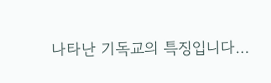나타난 기독교의 특징입니다…